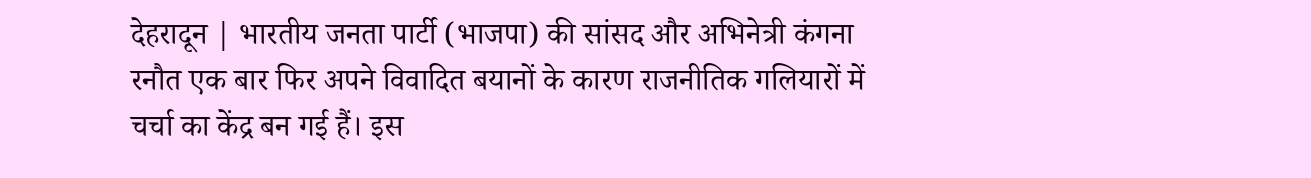देहरादून | भारतीय जनता पार्टी (भाजपा) की सांसद और अभिनेत्री कंगना रनौत एक बार फिर अपने विवादित बयानों के कारण राजनीतिक गलियारों में चर्चा का केंद्र बन गई हैं। इस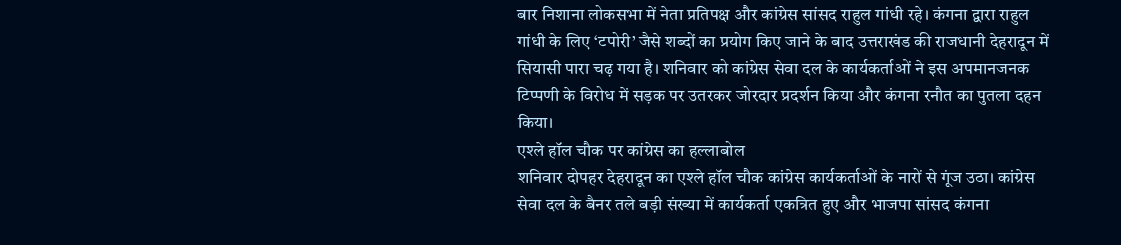बार निशाना लोकसभा में नेता प्रतिपक्ष और कांग्रेस सांसद राहुल गांधी रहे। कंगना द्वारा राहुल गांधी के लिए ‘टपोरी’ जैसे शब्दों का प्रयोग किए जाने के बाद उत्तराखंड की राजधानी देहरादून में सियासी पारा चढ़ गया है। शनिवार को कांग्रेस सेवा दल के कार्यकर्ताओं ने इस अपमानजनक टिप्पणी के विरोध में सड़क पर उतरकर जोरदार प्रदर्शन किया और कंगना रनौत का पुतला दहन किया।
एश्ले हॉल चौक पर कांग्रेस का हल्लाबोल
शनिवार दोपहर देहरादून का एश्ले हॉल चौक कांग्रेस कार्यकर्ताओं के नारों से गूंज उठा। कांग्रेस सेवा दल के बैनर तले बड़ी संख्या में कार्यकर्ता एकत्रित हुए और भाजपा सांसद कंगना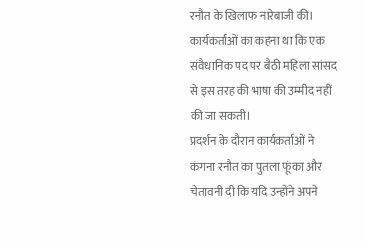रनौत के खिलाफ नारेबाजी की। कार्यकर्ताओं का कहना था कि एक संवैधानिक पद पर बैठी महिला सांसद से इस तरह की भाषा की उम्मीद नहीं की जा सकती।
प्रदर्शन के दौरान कार्यकर्ताओं ने कंगना रनौत का पुतला फूंका और चेतावनी दी कि यदि उन्होंने अपने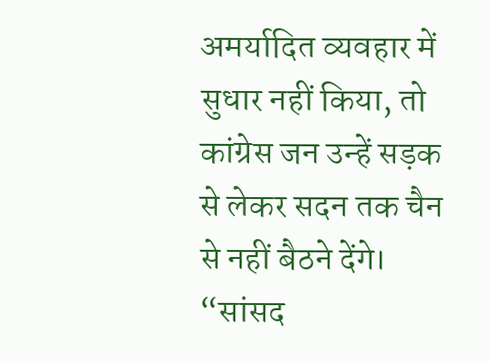अमर्यादित व्यवहार में सुधार नहीं किया, तो कांग्रेस जन उन्हें सड़क से लेकर सदन तक चैन से नहीं बैठने देंगे।
“सांसद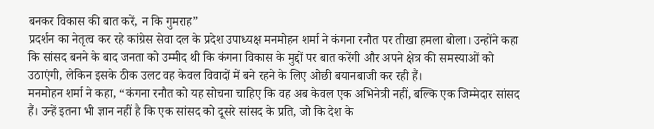बनकर विकास की बात करें, न कि गुमराह”
प्रदर्शन का नेतृत्व कर रहे कांग्रेस सेवा दल के प्रदेश उपाध्यक्ष मनमोहन शर्मा ने कंगना रनौत पर तीखा हमला बोला। उन्होंने कहा कि सांसद बनने के बाद जनता को उम्मीद थी कि कंगना विकास के मुद्दों पर बात करेंगी और अपने क्षेत्र की समस्याओं को उठाएंगी, लेकिन इसके ठीक उलट वह केवल विवादों में बने रहने के लिए ओछी बयानबाजी कर रही हैं।
मनमोहन शर्मा ने कहा, “कंगना रनौत को यह सोचना चाहिए कि वह अब केवल एक अभिनेत्री नहीं, बल्कि एक जिम्मेदार सांसद हैं। उन्हें इतना भी ज्ञान नहीं है कि एक सांसद को दूसरे सांसद के प्रति, जो कि देश के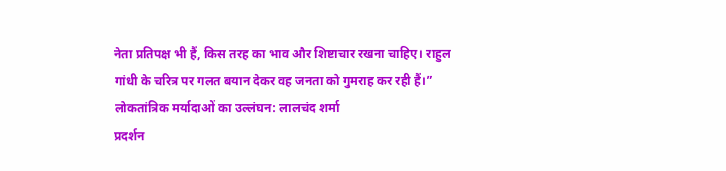नेता प्रतिपक्ष भी हैं, किस तरह का भाव और शिष्टाचार रखना चाहिए। राहुल गांधी के चरित्र पर गलत बयान देकर वह जनता को गुमराह कर रही हैं।”
लोकतांत्रिक मर्यादाओं का उल्लंघन: लालचंद शर्मा
प्रदर्शन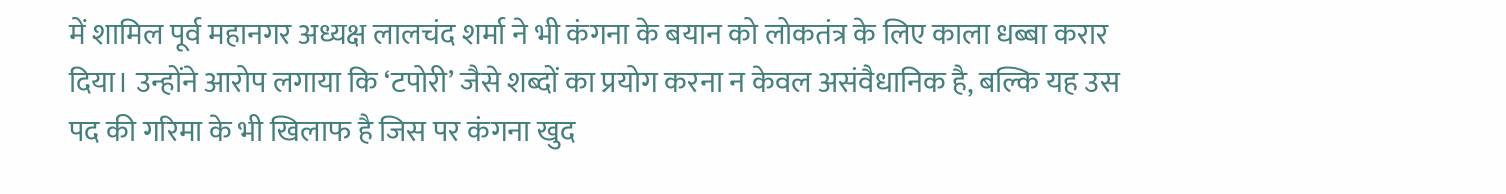में शामिल पूर्व महानगर अध्यक्ष लालचंद शर्मा ने भी कंगना के बयान को लोकतंत्र के लिए काला धब्बा करार दिया। उन्होंने आरोप लगाया कि ‘टपोरी’ जैसे शब्दों का प्रयोग करना न केवल असंवैधानिक है, बल्कि यह उस पद की गरिमा के भी खिलाफ है जिस पर कंगना खुद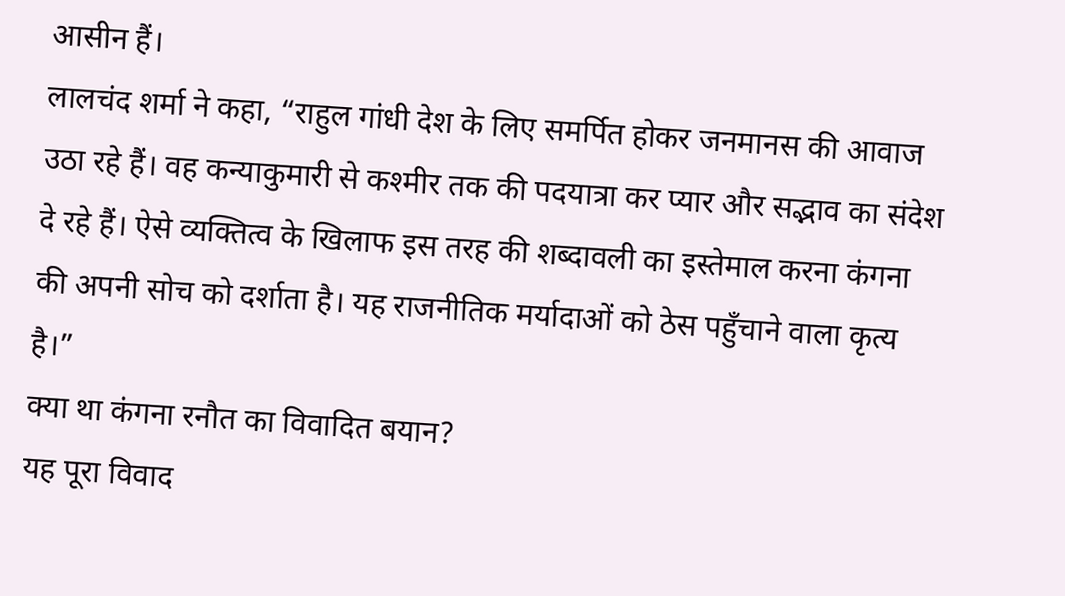आसीन हैं।
लालचंद शर्मा ने कहा, “राहुल गांधी देश के लिए समर्पित होकर जनमानस की आवाज उठा रहे हैं। वह कन्याकुमारी से कश्मीर तक की पदयात्रा कर प्यार और सद्भाव का संदेश दे रहे हैं। ऐसे व्यक्तित्व के खिलाफ इस तरह की शब्दावली का इस्तेमाल करना कंगना की अपनी सोच को दर्शाता है। यह राजनीतिक मर्यादाओं को ठेस पहुँचाने वाला कृत्य है।”
क्या था कंगना रनौत का विवादित बयान?
यह पूरा विवाद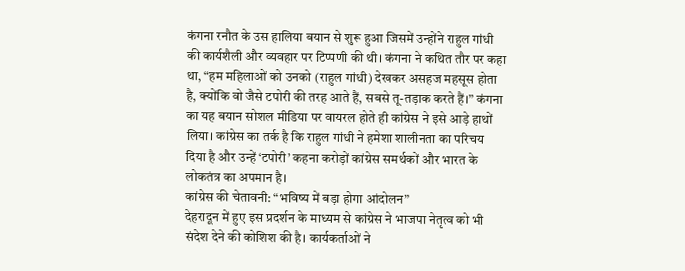कंगना रनौत के उस हालिया बयान से शुरू हुआ जिसमें उन्होंने राहुल गांधी की कार्यशैली और व्यवहार पर टिप्पणी की थी। कंगना ने कथित तौर पर कहा था, “हम महिलाओं को उनको (राहुल गांधी) देखकर असहज महसूस होता है, क्योंकि वो जैसे टपोरी की तरह आते हैं, सबसे तू-तड़ाक करते हैं।” कंगना का यह बयान सोशल मीडिया पर वायरल होते ही कांग्रेस ने इसे आड़े हाथों लिया। कांग्रेस का तर्क है कि राहुल गांधी ने हमेशा शालीनता का परिचय दिया है और उन्हें ‘टपोरी’ कहना करोड़ों कांग्रेस समर्थकों और भारत के लोकतंत्र का अपमान है।
कांग्रेस की चेतावनी: “भविष्य में बड़ा होगा आंदोलन”
देहरादून में हुए इस प्रदर्शन के माध्यम से कांग्रेस ने भाजपा नेतृत्व को भी संदेश देने की कोशिश की है। कार्यकर्ताओं ने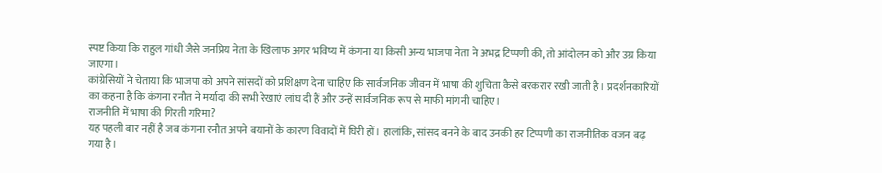स्पष्ट किया कि राहुल गांधी जैसे जनप्रिय नेता के खिलाफ अगर भविष्य में कंगना या किसी अन्य भाजपा नेता ने अभद्र टिप्पणी की, तो आंदोलन को और उग्र किया जाएगा।
कांग्रेसियों ने चेताया कि भाजपा को अपने सांसदों को प्रशिक्षण देना चाहिए कि सार्वजनिक जीवन में भाषा की शुचिता कैसे बरकरार रखी जाती है। प्रदर्शनकारियों का कहना है कि कंगना रनौत ने मर्यादा की सभी रेखाएं लांघ दी हैं और उन्हें सार्वजनिक रूप से माफी मांगनी चाहिए।
राजनीति में भाषा की गिरती गरिमा?
यह पहली बार नहीं है जब कंगना रनौत अपने बयानों के कारण विवादों में घिरी हों। हालांकि, सांसद बनने के बाद उनकी हर टिप्पणी का राजनीतिक वजन बढ़ गया है।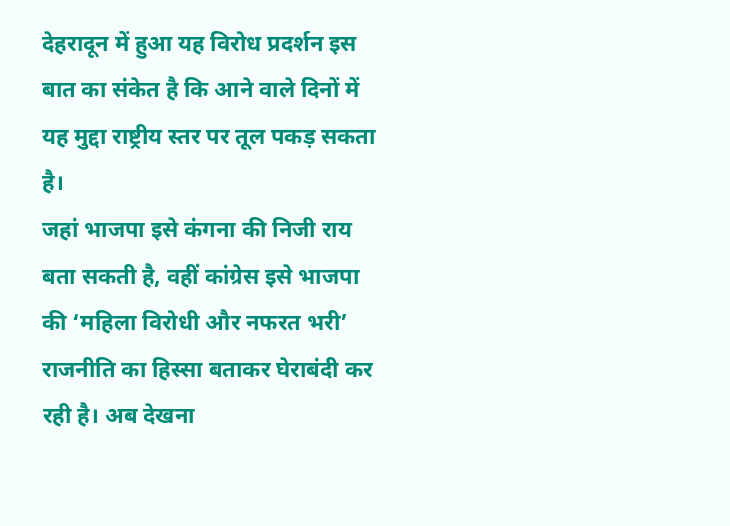देहरादून में हुआ यह विरोध प्रदर्शन इस बात का संकेत है कि आने वाले दिनों में यह मुद्दा राष्ट्रीय स्तर पर तूल पकड़ सकता है।
जहां भाजपा इसे कंगना की निजी राय बता सकती है, वहीं कांग्रेस इसे भाजपा की ‘महिला विरोधी और नफरत भरी’ राजनीति का हिस्सा बताकर घेराबंदी कर रही है। अब देखना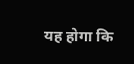यह होगा कि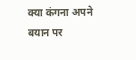क्या कंगना अपने बयान पर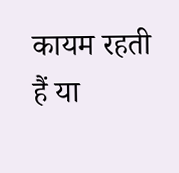कायम रहती हैं या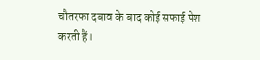चौतरफा दबाव के बाद कोई सफाई पेश करती हैं।